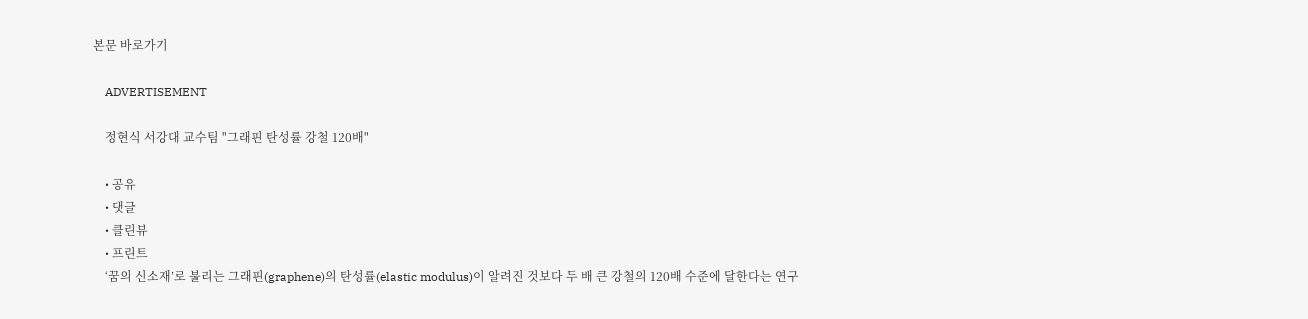본문 바로가기

    ADVERTISEMENT

    정현식 서강대 교수팀 "그래핀 탄성률 강철 120배"

    • 공유
    • 댓글
    • 클린뷰
    • 프린트
    ‘꿈의 신소재’로 불리는 그래핀(graphene)의 탄성률(elastic modulus)이 알려진 것보다 두 배 큰 강철의 120배 수준에 달한다는 연구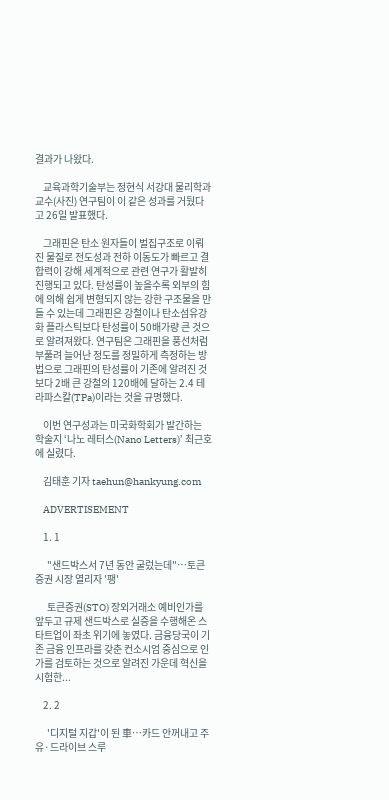결과가 나왔다.

    교육과학기술부는 정현식 서강대 물리학과 교수(사진) 연구팀이 이 같은 성과를 거뒀다고 26일 발표했다.

    그래핀은 탄소 원자들이 벌집구조로 이뤄진 물질로 전도성과 전하 이동도가 빠르고 결합력이 강해 세계적으로 관련 연구가 활발히 진행되고 있다. 탄성률이 높을수록 외부의 힘에 의해 쉽게 변형되지 않는 강한 구조물을 만들 수 있는데 그래핀은 강철이나 탄소섬유강화 플라스틱보다 탄성률이 50배가량 큰 것으로 알려져왔다. 연구팀은 그래핀을 풍선처럼 부풀려 늘어난 정도를 정밀하게 측정하는 방법으로 그래핀의 탄성률이 기존에 알려진 것보다 2배 큰 강철의 120배에 달하는 2.4 테라파스칼(TPa)이라는 것을 규명했다.

    이번 연구성과는 미국화학회가 발간하는 학술지 ‘나노 레터스(Nano Letters)’ 최근호에 실렸다.

    김태훈 기자 taehun@hankyung.com

    ADVERTISEMENT

    1. 1

      "샌드박스서 7년 동안 굴렀는데"…토큰증권 시장 열리자 '팽'

      토큰증권(STO) 장외거래소 예비인가를 앞두고 규제 샌드박스로 실증을 수행해온 스타트업이 좌초 위기에 놓였다. 금융당국이 기존 금융 인프라를 갖춘 컨소시엄 중심으로 인가를 검토하는 것으로 알려진 가운데 혁신을 시험한...

    2. 2

      '디지털 지갑'이 된 車…카드 안꺼내고 주유·드라이브 스루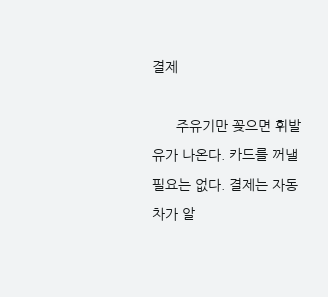결제

      주유기만 꽂으면 휘발유가 나온다. 카드를 꺼낼 필요는 없다. 결제는 자동차가 알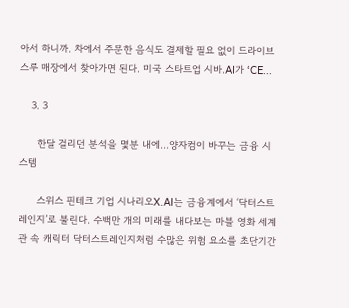아서 하니까. 차에서 주문한 음식도 결제할 필요 없이 드라이브 스루 매장에서 찾아가면 된다. 미국 스타트업 시바.AI가 ‘CE...

    3. 3

      한달 걸리던 분석을 몇분 내에…양자컴이 바꾸는 금융 시스템

      스위스 핀테크 기업 시나리오X.AI는 금융계에서 ‘닥터스트레인지’로 불린다. 수백만 개의 미래를 내다보는 마블 영화 세계관 속 캐릭터 닥터스트레인지처럼 수많은 위험 요소를 초단기간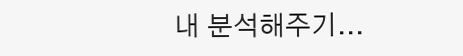내 분석해주기...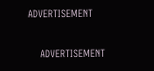ADVERTISEMENT

    ADVERTISEMENT